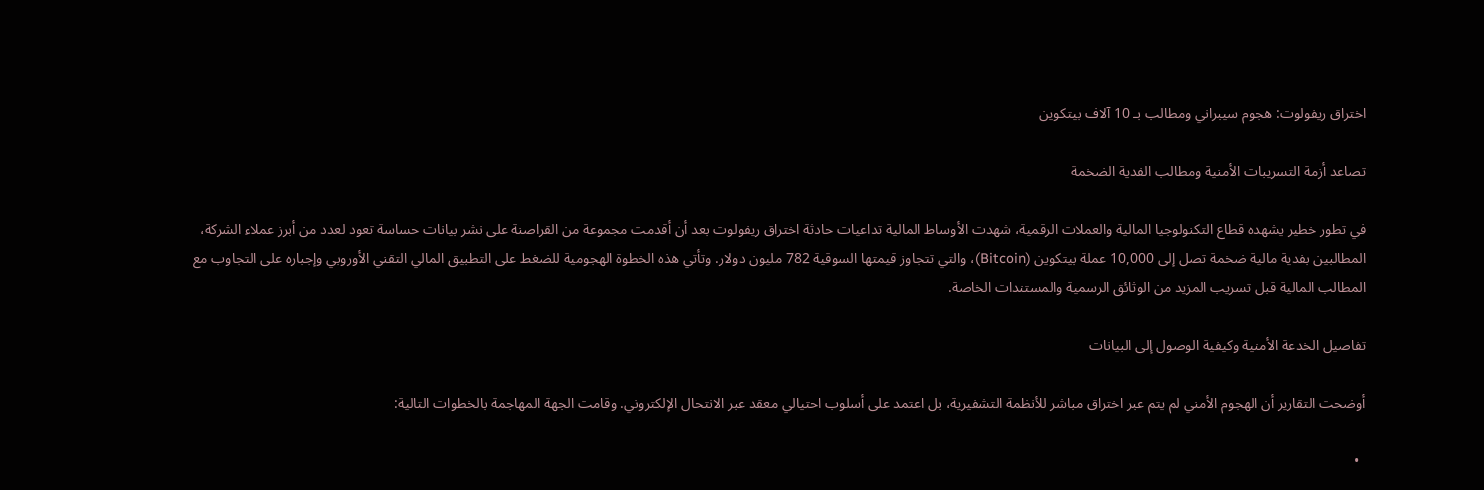اختراق ريفولوت: هجوم سيبراني ومطالب بـ 10 آلاف بيتكوين

تصاعد أزمة التسريبات الأمنية ومطالب الفدية الضخمة

في تطور خطير يشهده قطاع التكنولوجيا المالية والعملات الرقمية، شهدت الأوساط المالية تداعيات حادثة اختراق ريفولوت بعد أن أقدمت مجموعة من القراصنة على نشر بيانات حساسة تعود لعدد من أبرز عملاء الشركة، المطالبين بفدية مالية ضخمة تصل إلى 10,000 عملة بيتكوين (Bitcoin)، والتي تتجاوز قيمتها السوقية 782 مليون دولار. وتأتي هذه الخطوة الهجومية للضغط على التطبيق المالي التقني الأوروبي وإجباره على التجاوب مع المطالب المالية قبل تسريب المزيد من الوثائق الرسمية والمستندات الخاصة.

تفاصيل الخدعة الأمنية وكيفية الوصول إلى البيانات

أوضحت التقارير أن الهجوم الأمني لم يتم عبر اختراق مباشر للأنظمة التشفيرية، بل اعتمد على أسلوب احتيالي معقد عبر الانتحال الإلكتروني. وقامت الجهة المهاجمة بالخطوات التالية:

  •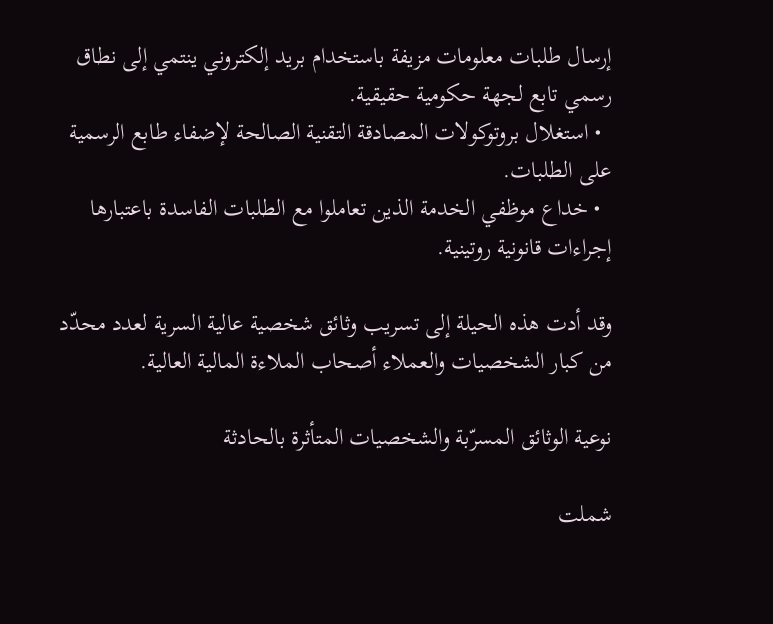إرسال طلبات معلومات مزيفة باستخدام بريد إلكتروني ينتمي إلى نطاق رسمي تابع لجهة حكومية حقيقية.
  • استغلال بروتوكولات المصادقة التقنية الصالحة لإضفاء طابع الرسمية على الطلبات.
  • خداع موظفي الخدمة الذين تعاملوا مع الطلبات الفاسدة باعتبارها إجراءات قانونية روتينية.

وقد أدت هذه الحيلة إلى تسريب وثائق شخصية عالية السرية لعدد محدّد من كبار الشخصيات والعملاء أصحاب الملاءة المالية العالية.

نوعية الوثائق المسرّبة والشخصيات المتأثرة بالحادثة

شملت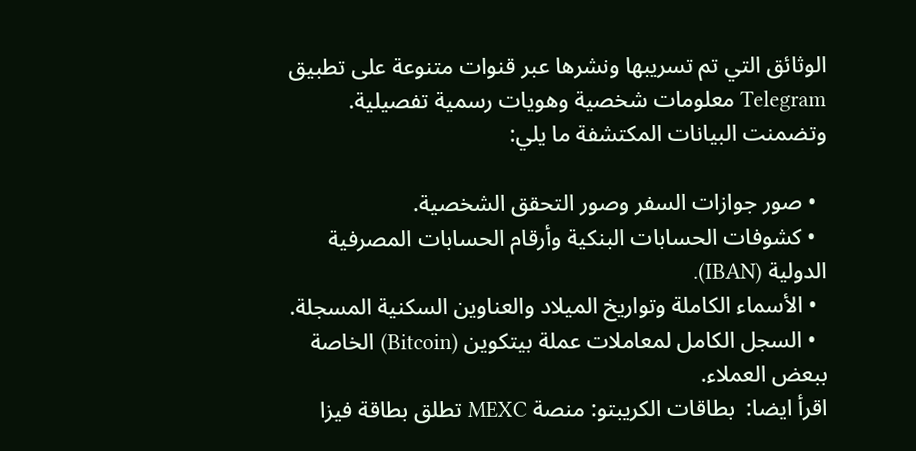الوثائق التي تم تسريبها ونشرها عبر قنوات متنوعة على تطبيق Telegram معلومات شخصية وهويات رسمية تفصيلية. وتضمنت البيانات المكتشفة ما يلي:

  • صور جوازات السفر وصور التحقق الشخصية.
  • كشوفات الحسابات البنكية وأرقام الحسابات المصرفية الدولية (IBAN).
  • الأسماء الكاملة وتواريخ الميلاد والعناوين السكنية المسجلة.
  • السجل الكامل لمعاملات عملة بيتكوين (Bitcoin) الخاصة ببعض العملاء.
اقرأ ايضا:  بطاقات الكريبتو: منصة MEXC تطلق بطاقة فيزا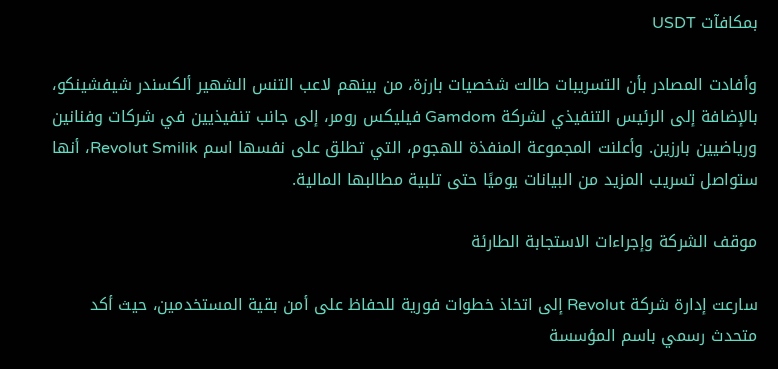بمكافآت USDT

وأفادت المصادر بأن التسريبات طالت شخصيات بارزة، من بينهم لاعب التنس الشهير ألكسندر شيفشينكو، بالإضافة إلى الرئيس التنفيذي لشركة Gamdom فيليكس رومر، إلى جانب تنفيذيين في شركات وفنانين ورياضيين بارزين. وأعلنت المجموعة المنفذة للهجوم، التي تطلق على نفسها اسم Revolut Smilik، أنها ستواصل تسريب المزيد من البيانات يوميًا حتى تلبية مطالبها المالية.

موقف الشركة وإجراءات الاستجابة الطارئة

سارعت إدارة شركة Revolut إلى اتخاذ خطوات فورية للحفاظ على أمن بقية المستخدمين، حيث أكد متحدث رسمي باسم المؤسسة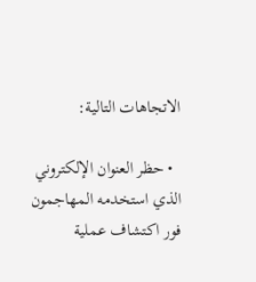الاتجاهات التالية:

  • حظر العنوان الإلكتروني الذي استخدمه المهاجمون فور اكتشاف عملية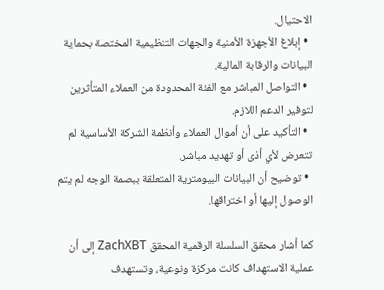الاحتيال.
  • إبلاغ الأجهزة الأمنية والجهات التنظيمية المختصة بحماية البيانات والرقابة المالية.
  • التواصل المباشر مع الفئة المحدودة من العملاء المتأثرين لتوفير الدعم اللازم.
  • التأكيد على أن أموال العملاء وأنظمة الشركة الأساسية لم تتعرض لأي أذى أو تهديد مباشر.
  • توضيح أن البيانات البيومترية المتعلقة ببصمة الوجه لم يتم الوصول إليها أو اختراقها.

كما أشار محقق السلسلة الرقمية المحقق ZachXBT إلى أن عملية الاستهداف كانت مركزة ونوعية، وتستهدف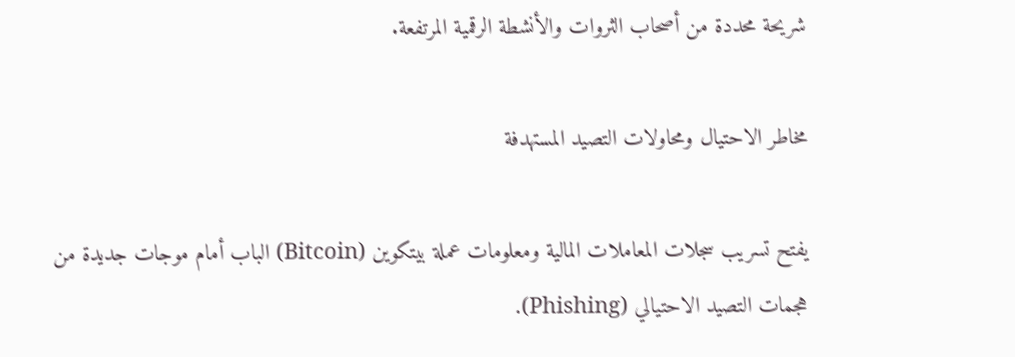شريحة محددة من أصحاب الثروات والأنشطة الرقمية المرتفعة.

مخاطر الاحتيال ومحاولات التصيد المستهدفة

يفتح تسريب سجلات المعاملات المالية ومعلومات عملة بيتكوين (Bitcoin) الباب أمام موجات جديدة من هجمات التصيد الاحتيالي (Phishing).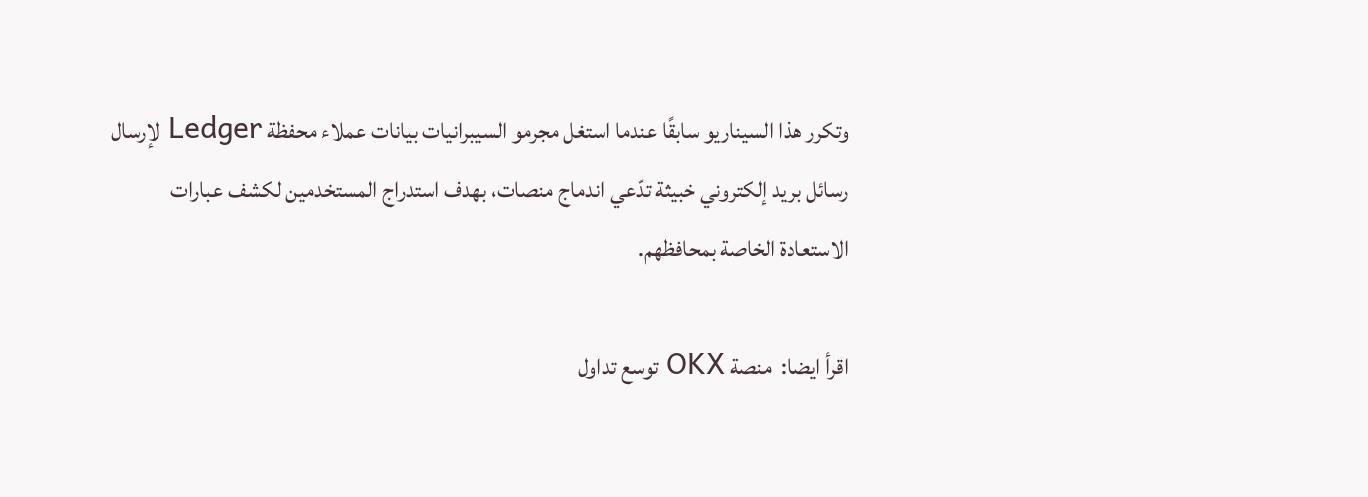وتكرر هذا السيناريو سابقًا عندما استغل مجرمو السيبرانيات بيانات عملاء محفظة Ledger لإرسال رسائل بريد إلكتروني خبيثة تدّعي اندماج منصات، بهدف استدراج المستخدمين لكشف عبارات الاستعادة الخاصة بمحافظهم.

اقرأ ايضا:  منصة OKX توسع تداول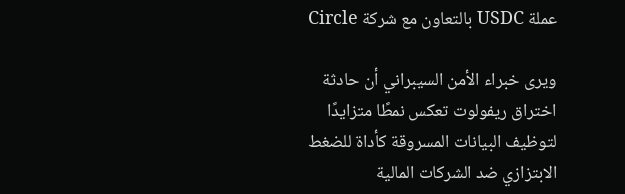عملة USDC بالتعاون مع شركة Circle

ويرى خبراء الأمن السيبراني أن حادثة اختراق ريفولوت تعكس نمطًا متزايدًا لتوظيف البيانات المسروقة كأداة للضغط الابتزازي ضد الشركات المالية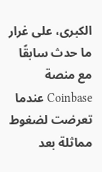الكبرى، على غرار ما حدث سابقًا مع منصة Coinbase عندما تعرضت لضغوط مماثلة بعد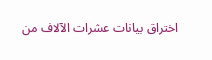اختراق بيانات عشرات الآلاف من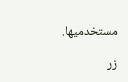مستخدميها.

زر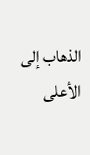الذهاب إلى الأعلى